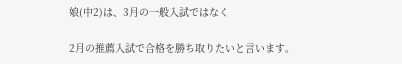娘(中2)は、3月の一般入試ではなく

2月の推薦入試で合格を勝ち取りたいと言います。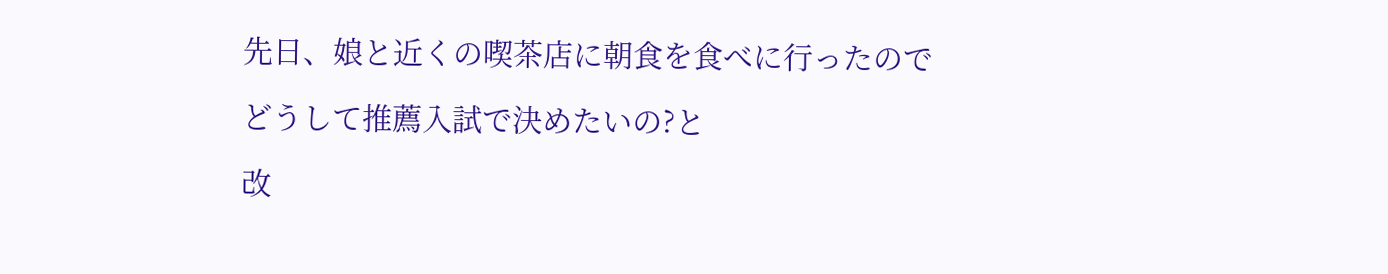先日、娘と近くの喫茶店に朝食を食べに行ったので

どうして推薦入試で決めたいの?と

改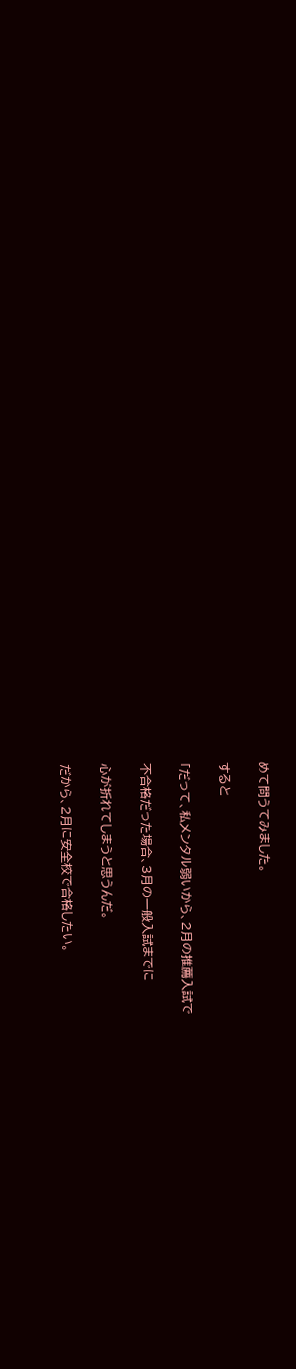めて問うてみました。

すると

「だって、私メンタル弱いから、2月の推薦入試で

不合格だった場合、3月の一般入試までに

心が折れてしまうと思うんだ。

だから、2月に安全校で合格したい。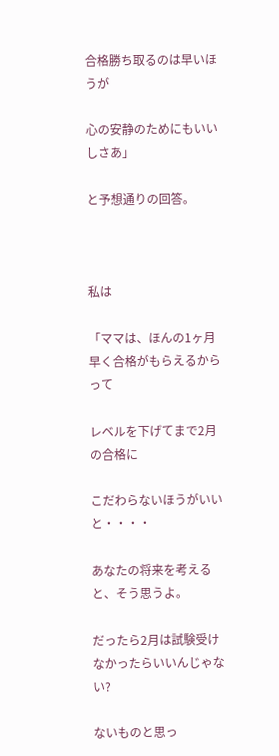合格勝ち取るのは早いほうが

心の安静のためにもいいしさあ」

と予想通りの回答。



私は

「ママは、ほんの1ヶ月早く合格がもらえるからって

レベルを下げてまで2月の合格に

こだわらないほうがいいと・・・・

あなたの将来を考えると、そう思うよ。

だったら2月は試験受けなかったらいいんじゃない?

ないものと思っ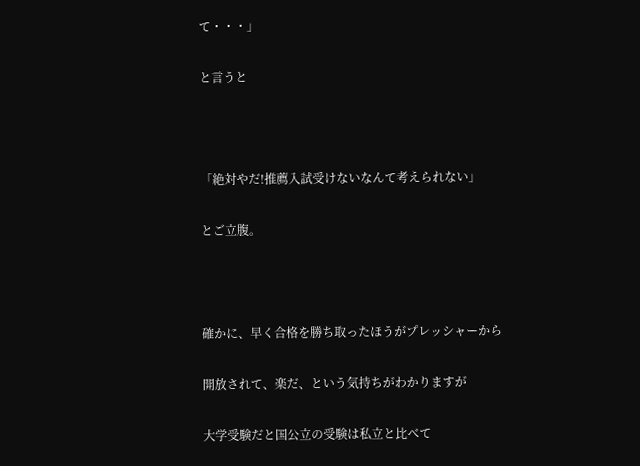て・・・」

と言うと



「絶対やだ!推薦入試受けないなんて考えられない」

とご立腹。



確かに、早く合格を勝ち取ったほうがプレッシャーから

開放されて、楽だ、という気持ちがわかりますが

大学受験だと国公立の受験は私立と比べて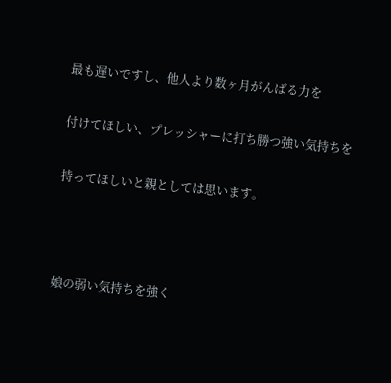最も遅いですし、他人より数ヶ月がんばる力を

付けてほしい、プレッシャーに打ち勝つ強い気持ちを

持ってほしいと親としては思います。



娘の弱い気持ちを強く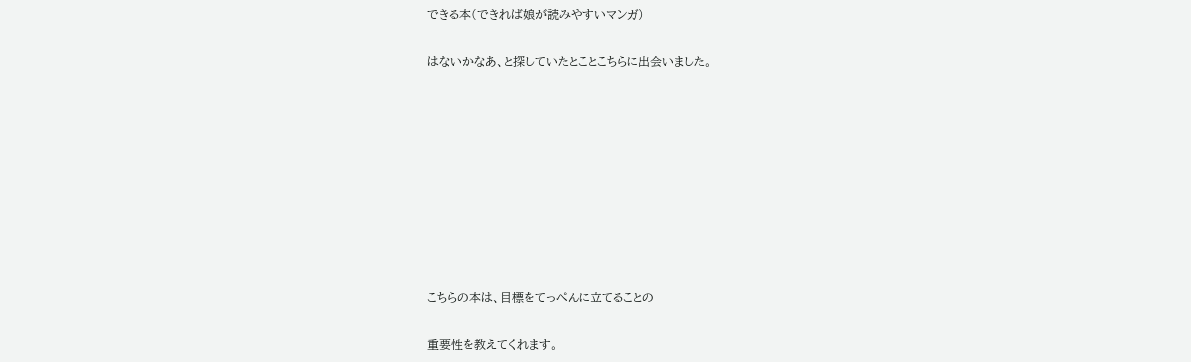できる本(できれば娘が読みやすいマンガ)

はないかなあ、と探していたとことこちらに出会いました。









こちらの本は、目標をてっぺんに立てることの

重要性を教えてくれます。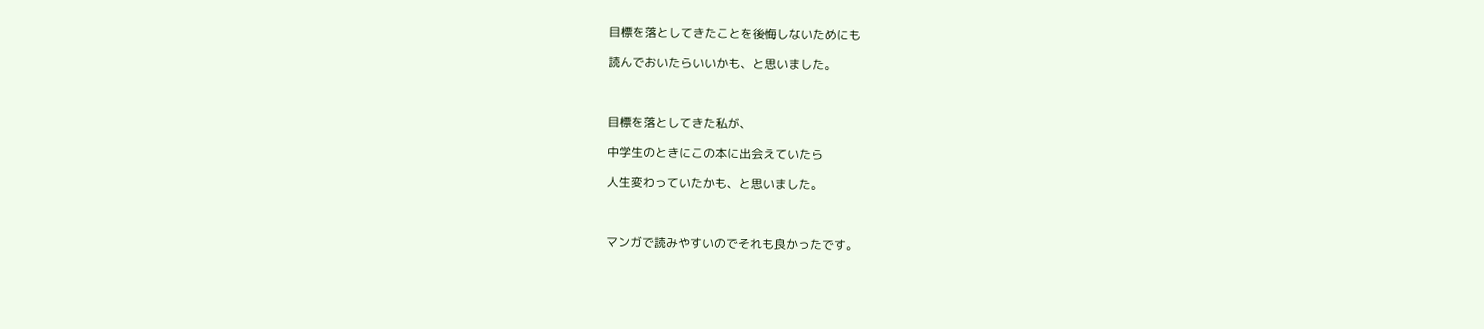目標を落としてきたことを後悔しないためにも

読んでおいたらいいかも、と思いました。



目標を落としてきた私が、

中学生のときにこの本に出会えていたら

人生変わっていたかも、と思いました。



マンガで読みやすいのでそれも良かったです。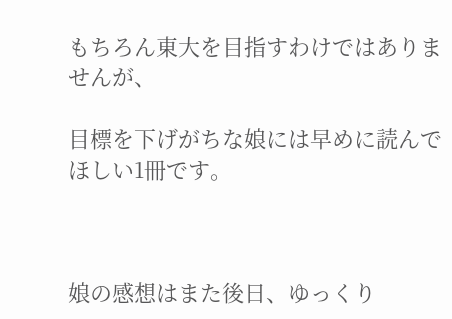もちろん東大を目指すわけではありませんが、

目標を下げがちな娘には早めに読んでほしい1冊です。



娘の感想はまた後日、ゆっくり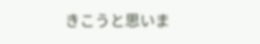きこうと思いま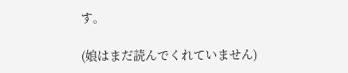す。

(娘はまだ読んでくれていません)